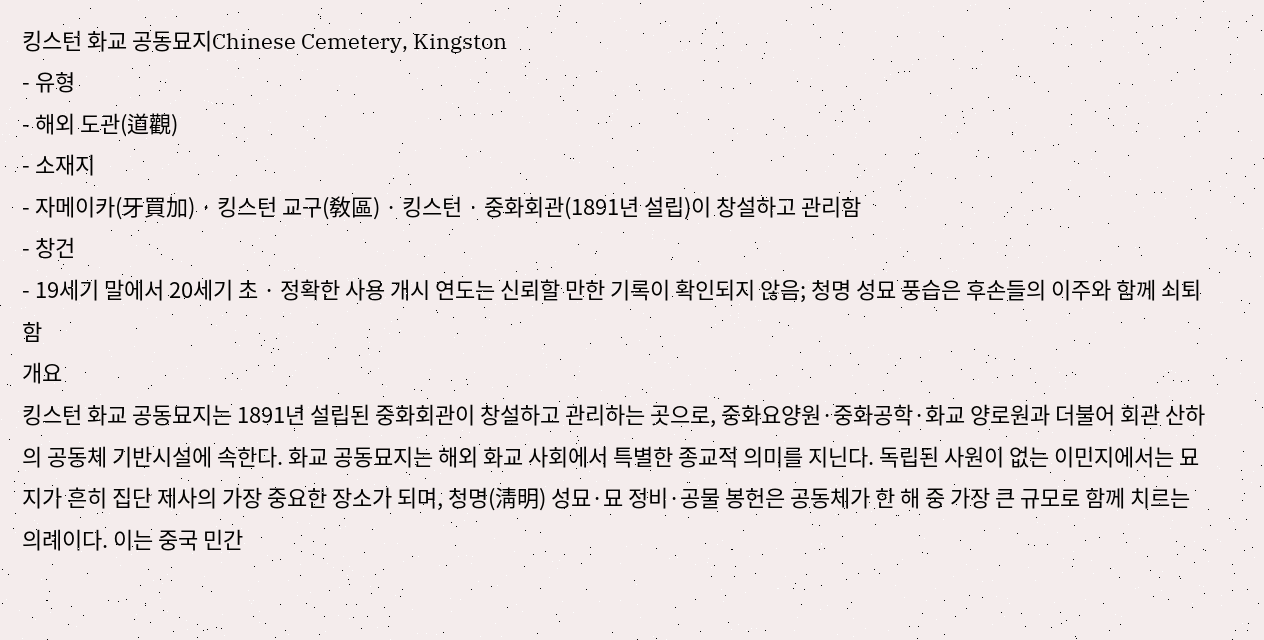킹스턴 화교 공동묘지Chinese Cemetery, Kingston
- 유형
- 해외 도관(道觀)
- 소재지
- 자메이카(牙買加) · 킹스턴 교구(敎區) · 킹스턴 · 중화회관(1891년 설립)이 창설하고 관리함
- 창건
- 19세기 말에서 20세기 초 · 정확한 사용 개시 연도는 신뢰할 만한 기록이 확인되지 않음; 청명 성묘 풍습은 후손들의 이주와 함께 쇠퇴함
개요
킹스턴 화교 공동묘지는 1891년 설립된 중화회관이 창설하고 관리하는 곳으로, 중화요양원·중화공학·화교 양로원과 더불어 회관 산하의 공동체 기반시설에 속한다. 화교 공동묘지는 해외 화교 사회에서 특별한 종교적 의미를 지닌다. 독립된 사원이 없는 이민지에서는 묘지가 흔히 집단 제사의 가장 중요한 장소가 되며, 청명(淸明) 성묘·묘 정비·공물 봉헌은 공동체가 한 해 중 가장 큰 규모로 함께 치르는 의례이다. 이는 중국 민간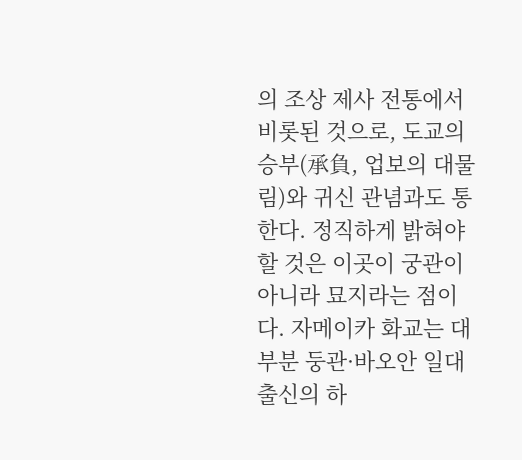의 조상 제사 전통에서 비롯된 것으로, 도교의 승부(承負, 업보의 대물림)와 귀신 관념과도 통한다. 정직하게 밝혀야 할 것은 이곳이 궁관이 아니라 묘지라는 점이다. 자메이카 화교는 대부분 둥관·바오안 일대 출신의 하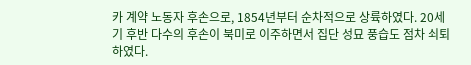카 계약 노동자 후손으로, 1854년부터 순차적으로 상륙하였다. 20세기 후반 다수의 후손이 북미로 이주하면서 집단 성묘 풍습도 점차 쇠퇴하였다.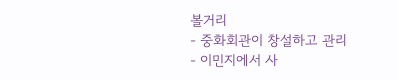볼거리
- 중화회관이 창설하고 관리
- 이민지에서 사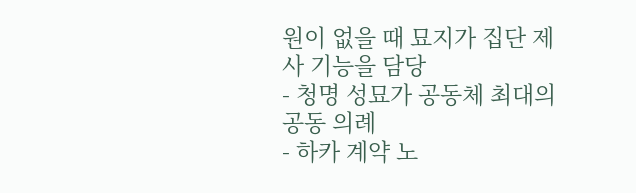원이 없을 때 묘지가 집단 제사 기능을 담당
- 청명 성묘가 공동체 최대의 공동 의례
- 하카 계약 노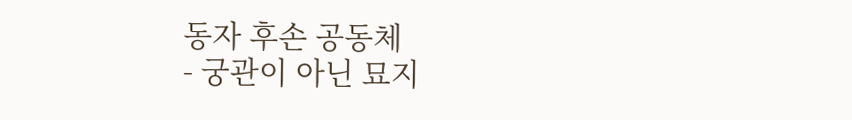동자 후손 공동체
- 궁관이 아닌 묘지